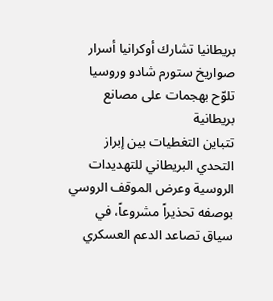بريطانيا تشارك أوكرانيا أسرار صواريخ ستورم شادو وروسيا تلوّح بهجمات على مصانع بريطانية
تتباين التغطيات بين إبراز التحدي البريطاني للتهديدات الروسية وعرض الموقف الروسي بوصفه تحذيراً مشروعاً، في سياق تصاعد الدعم العسكري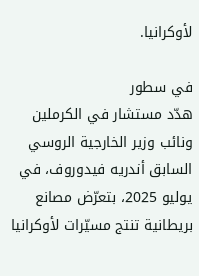لأوكرانيا.

في سطور
هدّد مستشار في الكرملين ونائب وزير الخارجية الروسي السابق أندريه فيدوروف، في يوليو 2025، بتعرّض مصانع بريطانية تنتج مسيّرات لأوكرانيا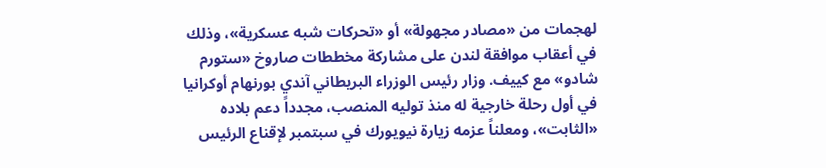لهجمات من «مصادر مجهولة» أو «تحركات شبه عسكرية»، وذلك في أعقاب موافقة لندن على مشاركة مخططات صاروخ «ستورم شادو» مع كييف. وزار رئيس الوزراء البريطاني آندي بورنهام أوكرانيا في أول رحلة خارجية له منذ توليه المنصب، مجدداً دعم بلاده «الثابت»، ومعلناً عزمه زيارة نيويورك في سبتمبر لإقناع الرئيس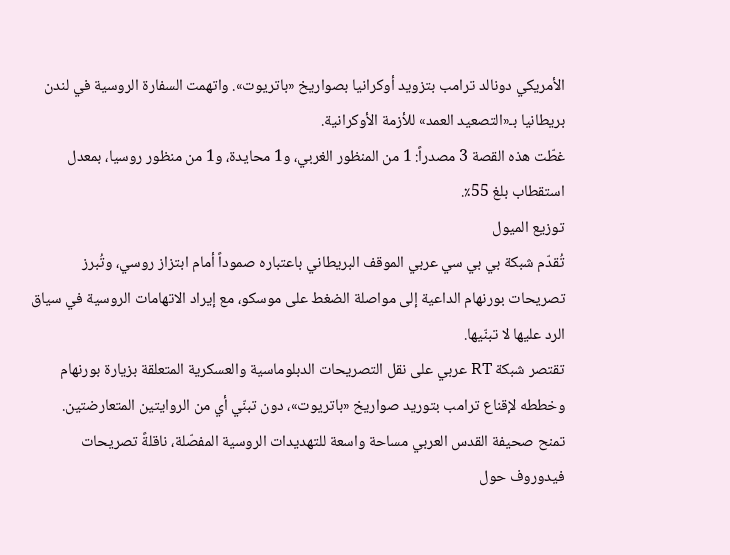الأمريكي دونالد ترامب بتزويد أوكرانيا بصواريخ «باتريوت». واتهمت السفارة الروسية في لندن بريطانيا بـ«التصعيد العمد» للأزمة الأوكرانية.
غطّت هذه القصة 3 مصدراً: 1 من المنظور الغربي، و1 محايدة، و1 من منظور روسيا، بمعدل استقطاب بلغ 55٪.
توزيع الميول
تُقدّم شبكة بي بي سي عربي الموقف البريطاني باعتباره صموداً أمام ابتزاز روسي، وتُبرز تصريحات بورنهام الداعية إلى مواصلة الضغط على موسكو، مع إيراد الاتهامات الروسية في سياق الرد عليها لا تبنّيها.
تقتصر شبكة RT عربي على نقل التصريحات الدبلوماسية والعسكرية المتعلقة بزيارة بورنهام وخططه لإقناع ترامب بتوريد صواريخ «باتريوت»، دون تبنّي أي من الروايتين المتعارضتين.
تمنح صحيفة القدس العربي مساحة واسعة للتهديدات الروسية المفصّلة، ناقلةً تصريحات فيدوروف حول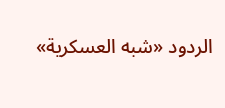الردود «شبه العسكرية»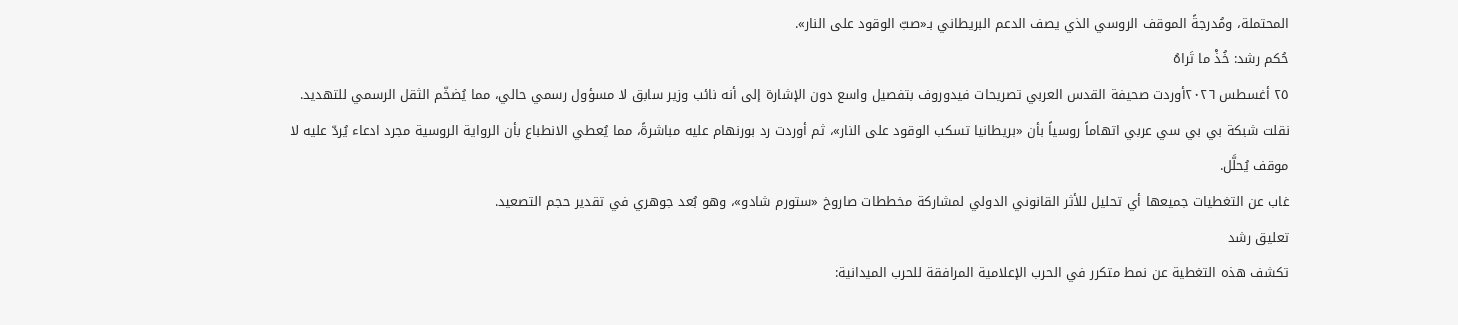المحتملة، ومُدرجةً الموقف الروسي الذي يصف الدعم البريطاني بـ«صبّ الوقود على النار».
حُكم رشد: خُذْ ما تَراهُ
٢٥ أغسطس ٢٠٢٦أوردت صحيفة القدس العربي تصريحات فيدوروف بتفصيل واسع دون الإشارة إلى أنه نائب وزير سابق لا مسؤول رسمي حالي، مما يُضخّم الثقل الرسمي للتهديد.
نقلت شبكة بي بي سي عربي اتهاماً روسياً بأن «بريطانيا تسكب الوقود على النار»، ثم أوردت رد بورنهام عليه مباشرةً، مما يُعطي الانطباع بأن الرواية الروسية مجرد ادعاء يُردّ عليه لا موقف يُحلَّل.
غاب عن التغطيات جميعها أي تحليل للأثر القانوني الدولي لمشاركة مخططات صاروخ «ستورم شادو»، وهو بُعد جوهري في تقدير حجم التصعيد.
تعليق رشد
تكشف هذه التغطية عن نمط متكرر في الحرب الإعلامية المرافقة للحرب الميدانية: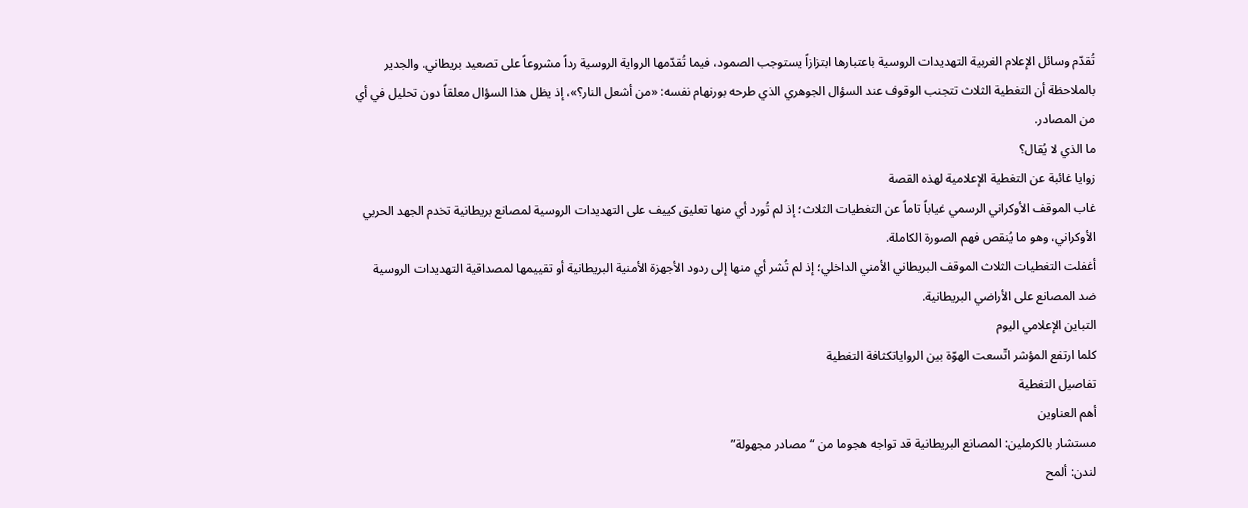تُقدّم وسائل الإعلام الغربية التهديدات الروسية باعتبارها ابتزازاً يستوجب الصمود، فيما تُقدّمها الرواية الروسية رداً مشروعاً على تصعيد بريطاني. والجدير بالملاحظة أن التغطية الثلاث تتجنب الوقوف عند السؤال الجوهري الذي طرحه بورنهام نفسه: «من أشعل النار؟»، إذ يظل هذا السؤال معلقاً دون تحليل في أي من المصادر.
ما الذي لا يُقال؟
زوايا غائبة عن التغطية الإعلامية لهذه القصة
غاب الموقف الأوكراني الرسمي غياباً تاماً عن التغطيات الثلاث؛ إذ لم تُورد أي منها تعليق كييف على التهديدات الروسية لمصانع بريطانية تخدم الجهد الحربي الأوكراني، وهو ما يُنقص فهم الصورة الكاملة.
أغفلت التغطيات الثلاث الموقف البريطاني الأمني الداخلي؛ إذ لم تُشر أي منها إلى ردود الأجهزة الأمنية البريطانية أو تقييمها لمصداقية التهديدات الروسية ضد المصانع على الأراضي البريطانية.
التباين الإعلامي اليوم
كلما ارتفع المؤشر اتّسعت الهوّة بين الرواياتكثافة التغطية
تفاصيل التغطية
أهم العناوين
مستشار بالكرملين: المصانع البريطانية قد تواجه هجوما من “مصادر مجهولة”
لندن: ألمح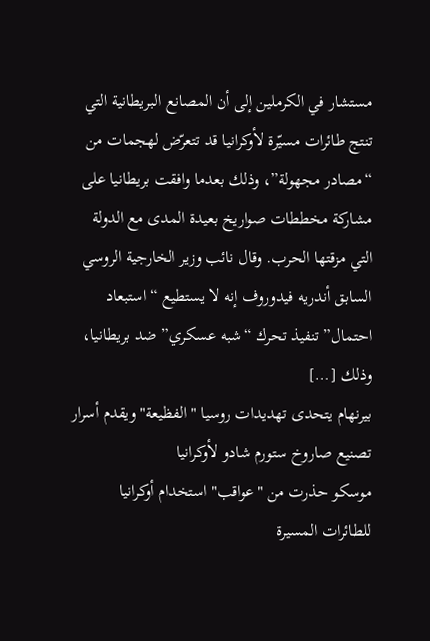مستشار في الكرملين إلى أن المصانع البريطانية التي تنتج طائرات مسيّرة لأوكرانيا قد تتعرّض لهجمات من “مصادر مجهولة”، وذلك بعدما وافقت بريطانيا على مشاركة مخططات صواريخ بعيدة المدى مع الدولة التي مزقتها الحرب. وقال نائب وزير الخارجية الروسي السابق أندريه فيدوروف إنه لا يستطيع “استبعاد احتمال” تنفيذ تحرك “شبه عسكري” ضد بريطانيا، وذلك […]
بيرنهام يتحدى تهديدات روسيا "الفظيعة" ويقدم أسرار تصنيع صاروخ ستورم شادو لأوكرانيا
موسكو حذرت من "عواقب" استخدام أوكرانيا للطائرات المسيرة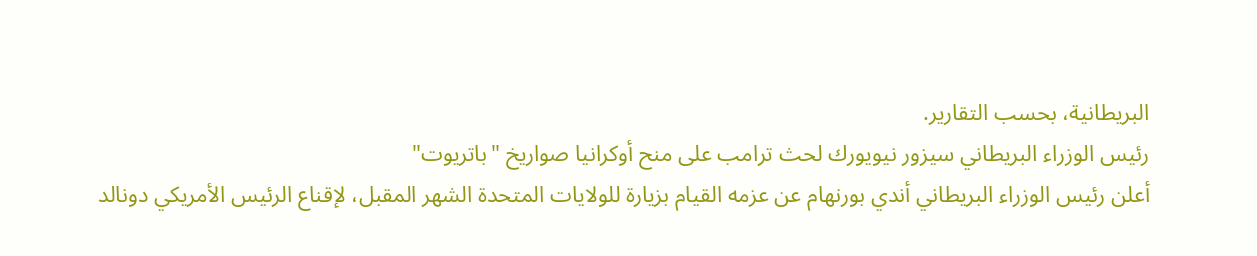البريطانية، بحسب التقارير.
رئيس الوزراء البريطاني سيزور نيويورك لحث ترامب على منح أوكرانيا صواريخ "باتريوت"
أعلن رئيس الوزراء البريطاني أندي بورنهام عن عزمه القيام بزيارة للولايات المتحدة الشهر المقبل، لإقناع الرئيس الأمريكي دونالد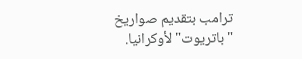ترامب بتقديم صواريخ "باتريوت" لأوكرانيا.